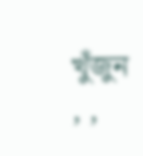খুঁজুন
, ,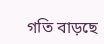গতি বাড়ছে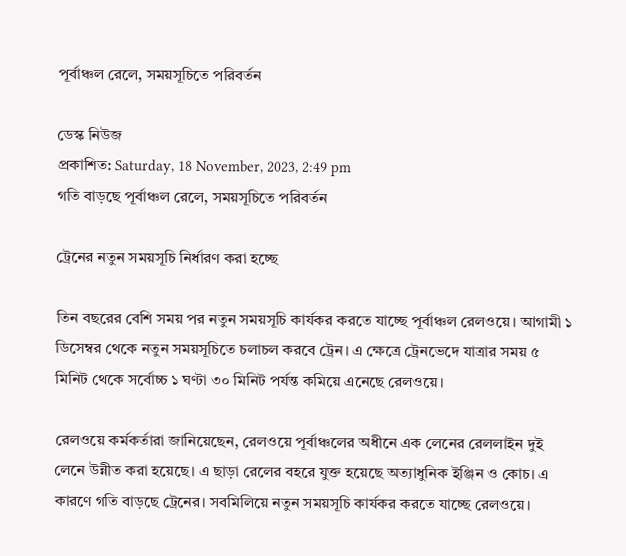পূর্বাঞ্চল রেলে, সময়সূচিতে পরিবর্তন

ডেস্ক নিউজ
প্রকাশিত: Saturday, 18 November, 2023, 2:49 pm
গতি বাড়ছে পূর্বাঞ্চল রেলে, সময়সূচিতে পরিবর্তন

ট্রেনের নতুন সময়সূচি নির্ধারণ করা হচ্ছে

তিন বছরের বেশি সময় পর নতুন সময়সূচি কার্যকর করতে যাচ্ছে পূর্বাঞ্চল রেলওয়ে। আগামী ১ ডিসেম্বর থেকে নতুন সময়সূচিতে চলাচল করবে ট্রেন। এ ক্ষেত্রে ট্রেনভেদে যাত্রার সময় ৫ মিনিট থেকে সর্বোচ্চ ১ ঘণ্টা ৩০ মিনিট পর্যন্ত কমিয়ে এনেছে রেলওয়ে।

রেলওয়ে কর্মকর্তারা জানিয়েছেন, রেলওয়ে পূর্বাঞ্চলের অধীনে এক লেনের রেললাইন দুই লেনে উন্নীত করা হয়েছে। এ ছাড়া রেলের বহরে যুক্ত হয়েছে অত্যাধুনিক ইঞ্জিন ও কোচ। এ কারণে গতি বাড়ছে ট্রেনের। সবমিলিয়ে নতুন সময়সূচি কার্যকর করতে যাচ্ছে রেলওয়ে।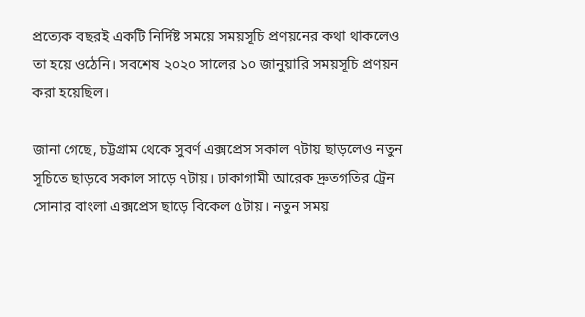প্রত্যেক বছরই একটি নির্দিষ্ট সময়ে সময়সূচি প্রণয়নের কথা থাকলেও তা হয়ে ওঠেনি। সবশেষ ২০২০ সালের ১০ জানুয়ারি সময়সূচি প্রণয়ন করা হয়েছিল।

জানা গেছে, চট্টগ্রাম থেকে সুবর্ণ এক্সপ্রেস সকাল ৭টায় ছাড়লেও নতুন সূচিতে ছাড়বে সকাল সাড়ে ৭টায়। ঢাকাগামী আরেক দ্রুতগতির ট্রেন সোনার বাংলা এক্সপ্রেস ছাড়ে বিকেল ৫টায়। নতুন সময়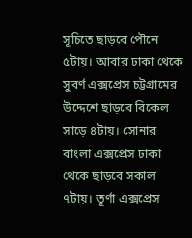সূচিতে ছাড়বে পৌনে ৫টায়। আবার ঢাকা থেকে সুবর্ণ এক্সপ্রেস চট্টগ্রামের উদ্দেশে ছাড়বে বিকেল সাড়ে ৪টায়। সোনার বাংলা এক্সপ্রেস ঢাকা থেকে ছাড়বে সকাল ৭টায়। তূর্ণা এক্সপ্রেস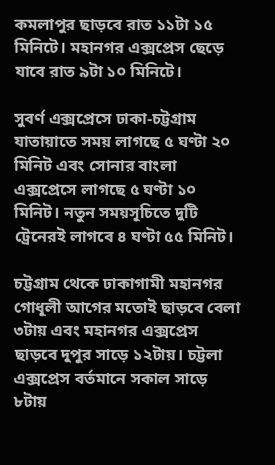কমলাপুর ছাড়বে রাত ১১টা ১৫ মিনিটে। মহানগর এক্সপ্রেস ছেড়ে যাবে রাত ৯টা ১০ মিনিটে।

সুবর্ণ এক্সপ্রেসে ঢাকা-চট্টগ্রাম যাতায়াতে সময় লাগছে ৫ ঘণ্টা ২০ মিনিট এবং সোনার বাংলা এক্সপ্রেসে লাগছে ৫ ঘণ্টা ১০ মিনিট। নতুন সময়সূচিতে দুটি ট্রেনেরই লাগবে ৪ ঘণ্টা ৫৫ মিনিট।

চট্টগ্রাম থেকে ঢাকাগামী মহানগর গোধূলী আগের মতোই ছাড়বে বেলা ৩টায় এবং মহানগর এক্সপ্রেস ছাড়বে দুপুর সাড়ে ১২টায়। চট্টলা এক্সপ্রেস বর্তমানে সকাল সাড়ে ৮টায়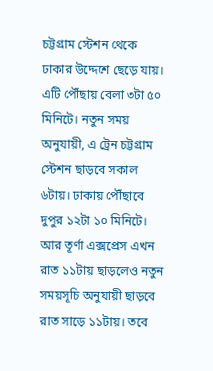চট্টগ্রাম স্টেশন থেকে ঢাকার উদ্দেশে ছেড়ে যায়। এটি পৌঁছায় বেলা ৩টা ৫০ মিনিটে। নতুন সময় অনুযায়ী, এ ট্রেন চট্টগ্রাম স্টেশন ছাড়বে সকাল ৬টায়। ঢাকায় পৌঁছাবে দুপুর ১২টা ১০ মিনিটে। আর তূর্ণা এক্সপ্রেস এখন রাত ১১টায় ছাড়লেও নতুন সময়সূচি অনুযায়ী ছাড়বে রাত সাড়ে ১১টায়। তবে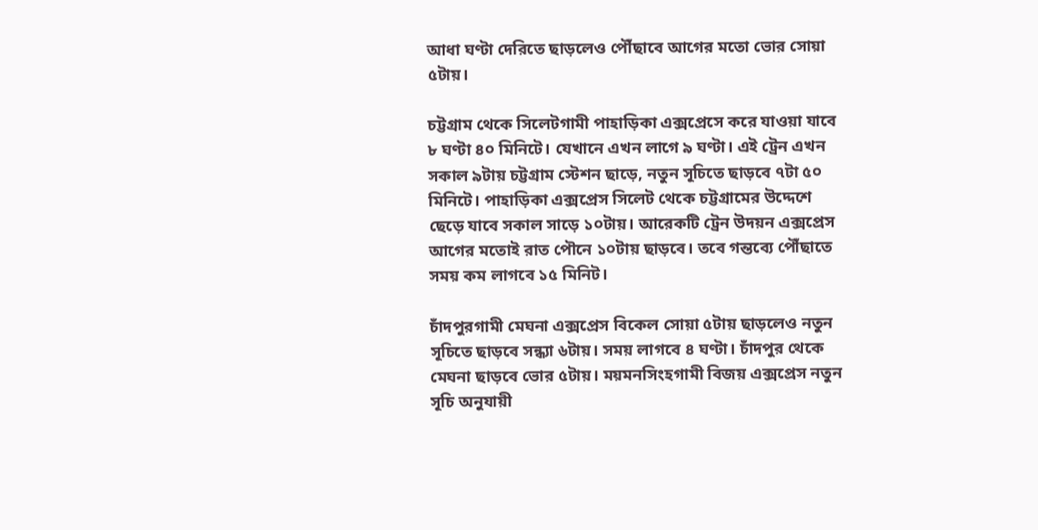আধা ঘণ্টা দেরিতে ছাড়লেও পৌঁছাবে আগের মতো ভোর সোয়া ৫টায়।

চট্টগ্রাম থেকে সিলেটগামী পাহাড়িকা এক্সপ্রেসে করে যাওয়া যাবে ৮ ঘণ্টা ৪০ মিনিটে। যেখানে এখন লাগে ৯ ঘণ্টা। এই ট্রেন এখন সকাল ৯টায় চট্টগ্রাম স্টেশন ছাড়ে, নতুন সূচিতে ছাড়বে ৭টা ৫০ মিনিটে। পাহাড়িকা এক্সপ্রেস সিলেট থেকে চট্টগ্রামের উদ্দেশে ছেড়ে যাবে সকাল সাড়ে ১০টায়। আরেকটি ট্রেন উদয়ন এক্সপ্রেস আগের মতোই রাত পৌনে ১০টায় ছাড়বে। তবে গন্তব্যে পৌঁছাতে সময় কম লাগবে ১৫ মিনিট।

চাঁদপুরগামী মেঘনা এক্সপ্রেস বিকেল সোয়া ৫টায় ছাড়লেও নতুন সূচিতে ছাড়বে সন্ধ্যা ৬টায়। সময় লাগবে ৪ ঘণ্টা। চাঁদপুর থেকে মেঘনা ছাড়বে ভোর ৫টায়। ময়মনসিংহগামী বিজয় এক্সপ্রেস নতুন সূচি অনুযায়ী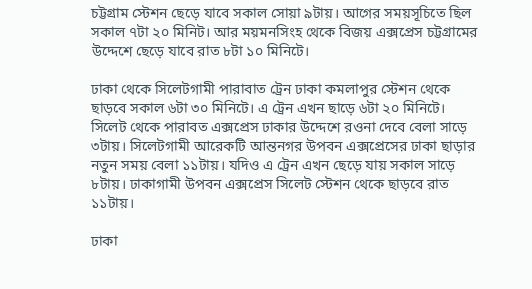চট্টগ্রাম স্টেশন ছেড়ে যাবে সকাল সোয়া ৯টায়। আগের সময়সূচিতে ছিল সকাল ৭টা ২০ মিনিট। আর ময়মনসিংহ থেকে বিজয় এক্সপ্রেস চট্টগ্রামের উদ্দেশে ছেড়ে যাবে রাত ৮টা ১০ মিনিটে।

ঢাকা থেকে সিলেটগামী পারাবাত ট্রেন ঢাকা কমলাপুর স্টেশন থেকে ছাড়বে সকাল ৬টা ৩০ মিনিটে। এ ট্রেন এখন ছাড়ে ৬টা ২০ মিনিটে। সিলেট থেকে পারাবত এক্সপ্রেস ঢাকার উদ্দেশে রওনা দেবে বেলা সাড়ে ৩টায়। সিলেটগামী আরেকটি আন্তনগর উপবন এক্সপ্রেসের ঢাকা ছাড়ার নতুন সময় বেলা ১১টায়। যদিও এ ট্রেন এখন ছেড়ে যায় সকাল সাড়ে ৮টায়। ঢাকাগামী উপবন এক্সপ্রেস সিলেট স্টেশন থেকে ছাড়বে রাত ১১টায়।

ঢাকা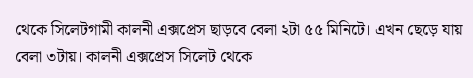থেকে সিলেটগামী কালনী এক্সপ্রেস ছাড়বে বেলা ২টা ৫৫ মিনিটে। এখন ছেড়ে যায় বেলা ৩টায়। কালনী এক্সপ্রেস সিলেট থেকে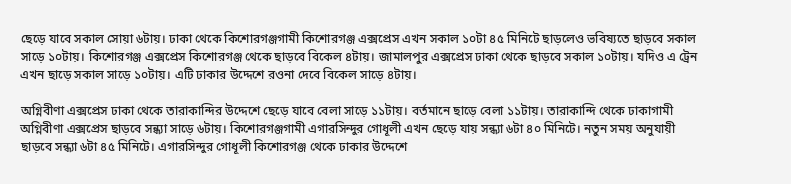ছেড়ে যাবে সকাল সোয়া ৬টায়। ঢাকা থেকে কিশোরগঞ্জগামী কিশোরগঞ্জ এক্সপ্রেস এখন সকাল ১০টা ৪৫ মিনিটে ছাড়লেও ভবিষ্যতে ছাড়বে সকাল সাড়ে ১০টায়। কিশোরগঞ্জ এক্সপ্রেস কিশোরগঞ্জ থেকে ছাড়বে বিকেল ৪টায়। জামালপুর এক্সপ্রেস ঢাকা থেকে ছাড়বে সকাল ১০টায়। যদিও এ ট্রেন এখন ছাড়ে সকাল সাড়ে ১০টায়। এটি ঢাকার উদ্দেশে রওনা দেবে বিকেল সাড়ে ৪টায়।

অগ্নিবীণা এক্সপ্রেস ঢাকা থেকে তারাকান্দির উদ্দেশে ছেড়ে যাবে বেলা সাড়ে ১১টায়। বর্তমানে ছাড়ে বেলা ১১টায়। তারাকান্দি থেকে ঢাকাগামী অগ্নিবীণা এক্সপ্রেস ছাড়বে সন্ধ্যা সাড়ে ৬টায়। কিশোরগঞ্জগামী এগারসিন্দুর গোধূলী এখন ছেড়ে যায় সন্ধ্যা ৬টা ৪০ মিনিটে। নতুন সময় অনুযায়ী ছাড়বে সন্ধ্যা ৬টা ৪৫ মিনিটে। এগারসিন্দুর গোধূলী কিশোরগঞ্জ থেকে ঢাকার উদ্দেশে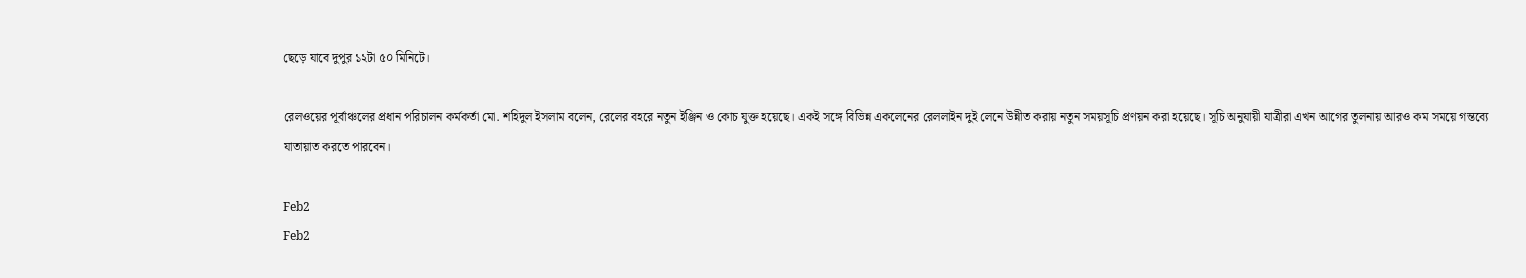ছেড়ে যাবে দুপুর ১২টা ৫০ মিনিটে।

রেলওয়ের পূর্বাঞ্চলের প্রধান পরিচালন কর্মকর্তা মো. শহিদুল ইসলাম বলেন, রেলের বহরে নতুন ইঞ্জিন ও কোচ যুক্ত হয়েছে। একই সঙ্গে বিভিন্ন একলেনের রেললাইন দুই লেনে উন্নীত করায় নতুন সময়সূচি প্রণয়ন করা হয়েছে। সূচি অনুযায়ী যাত্রীরা এখন আগের তুলনায় আরও কম সময়ে গন্তব্যে যাতায়াত করতে পারবেন।

Feb2
Feb2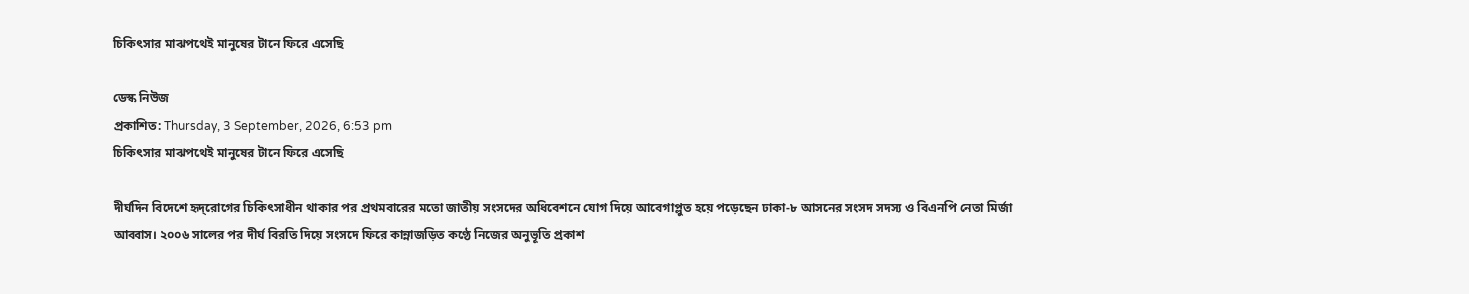চিকিৎসার মাঝপথেই মানুষের টানে ফিরে এসেছি

ডেস্ক নিউজ
প্রকাশিত: Thursday, 3 September, 2026, 6:53 pm
চিকিৎসার মাঝপথেই মানুষের টানে ফিরে এসেছি

দীর্ঘদিন বিদেশে হৃদ্‌রোগের চিকিৎসাধীন থাকার পর প্রথমবারের মতো জাতীয় সংসদের অধিবেশনে যোগ দিয়ে আবেগাপ্লুত হয়ে পড়েছেন ঢাকা-৮ আসনের সংসদ সদস্য ও বিএনপি নেতা মির্জা আব্বাস। ২০০৬ সালের পর দীর্ঘ বিরতি দিয়ে সংসদে ফিরে কান্নাজড়িত কণ্ঠে নিজের অনুভূতি প্রকাশ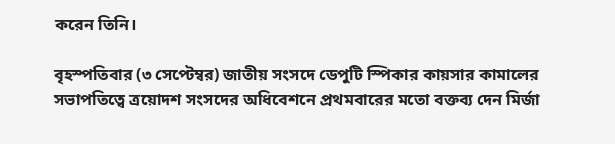করেন তিনি।

বৃহস্পতিবার (৩ সেপ্টেম্বর) জাতীয় সংসদে ডেপুটি স্পিকার কায়সার কামালের সভাপতিত্বে ত্রয়োদশ সংসদের অধিবেশনে প্রথমবারের মতো বক্তব্য দেন মির্জা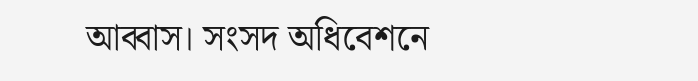আব্বাস। সংসদ অধিবেশনে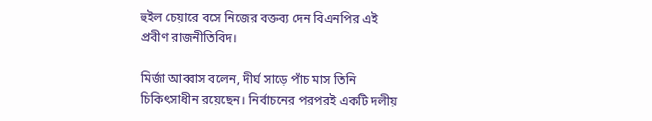হুইল চেয়ারে বসে নিজের বক্তব্য দেন বিএনপির এই প্রবীণ রাজনীতিবিদ।

মির্জা আব্বাস বলেন, দীর্ঘ সাড়ে পাঁচ মাস তিনি চিকিৎসাধীন রয়েছেন। নির্বাচনের পরপরই একটি দলীয়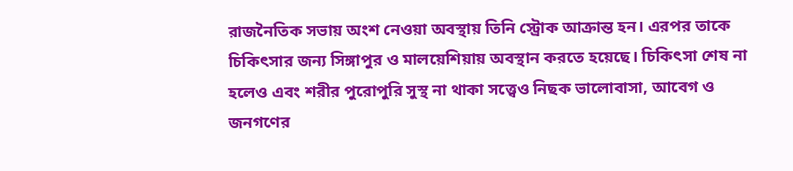রাজনৈতিক সভায় অংশ নেওয়া অবস্থায় তিনি স্ট্রোক আক্রান্ত হন। এরপর তাকে চিকিৎসার জন্য সিঙ্গাপুর ও মালয়েশিয়ায় অবস্থান করতে হয়েছে। চিকিৎসা শেষ না হলেও এবং শরীর পুরোপুরি সুস্থ না থাকা সত্ত্বেও নিছক ভালোবাসা, আবেগ ও জনগণের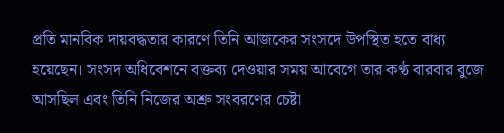প্রতি মানবিক দায়বদ্ধতার কারণে তিনি আজকের সংসদে উপস্থিত হতে বাধ্য হয়েছেন। সংসদ অধিবেশনে বক্তব্য দেওয়ার সময় আবেগে তার কণ্ঠ বারবার বুজে আসছিল এবং তিনি নিজের অশ্রু সংবরণের চেষ্টা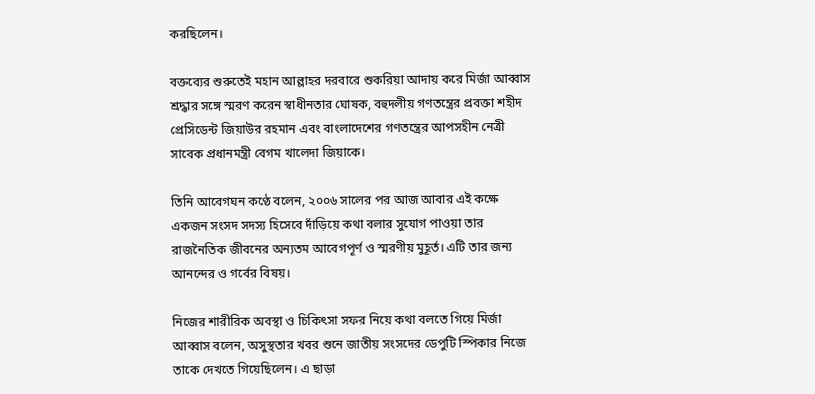করছিলেন।

বক্তব্যের শুরুতেই মহান আল্লাহর দরবারে শুকরিয়া আদায় করে মির্জা আব্বাস শ্রদ্ধার সঙ্গে স্মরণ করেন স্বাধীনতার ঘোষক, বহুদলীয় গণতন্ত্রের প্রবক্তা শহীদ প্রেসিডেন্ট জিয়াউর রহমান এবং বাংলাদেশের গণতন্ত্রের আপসহীন নেত্রী সাবেক প্রধানমন্ত্রী বেগম খালেদা জিয়াকে।

তিনি আবেগঘন কণ্ঠে বলেন, ২০০৬ সালের পর আজ আবার এই কক্ষে একজন সংসদ সদস্য হিসেবে দাঁড়িয়ে কথা বলার সুযোগ পাওয়া তার রাজনৈতিক জীবনের অন্যতম আবেগপূর্ণ ও স্মরণীয় মুহূর্ত। এটি তার জন্য আনন্দের ও গর্বের বিষয়।

নিজের শারীরিক অবস্থা ও চিকিৎসা সফর নিয়ে কথা বলতে গিয়ে মির্জা আব্বাস বলেন, অসুস্থতার খবর শুনে জাতীয় সংসদের ডেপুটি স্পিকার নিজে তাকে দেখতে গিয়েছিলেন। এ ছাড়া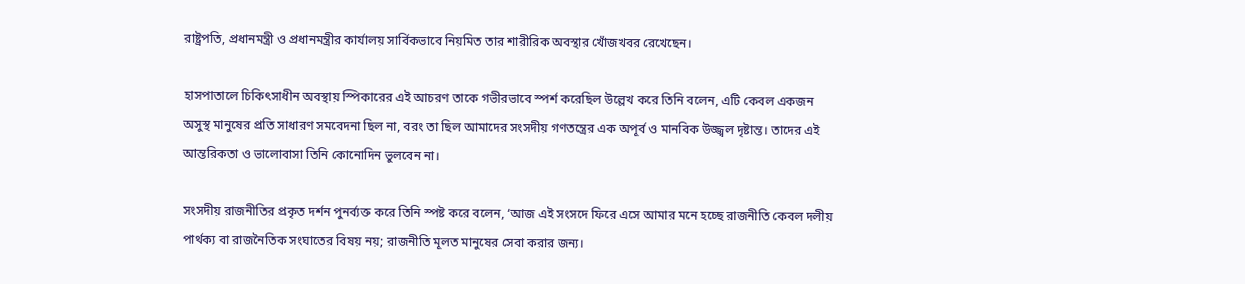রাষ্ট্রপতি, প্রধানমন্ত্রী ও প্রধানমন্ত্রীর কার্যালয় সার্বিকভাবে নিয়মিত তার শারীরিক অবস্থার খোঁজখবর রেখেছেন।

হাসপাতালে চিকিৎসাধীন অবস্থায় স্পিকারের এই আচরণ তাকে গভীরভাবে স্পর্শ করেছিল উল্লেখ করে তিনি বলেন, এটি কেবল একজন অসুস্থ মানুষের প্রতি সাধারণ সমবেদনা ছিল না, বরং তা ছিল আমাদের সংসদীয় গণতন্ত্রের এক অপূর্ব ও মানবিক উজ্জ্বল দৃষ্টান্ত। তাদের এই আন্তরিকতা ও ভালোবাসা তিনি কোনোদিন ভুলবেন না।

সংসদীয় রাজনীতির প্রকৃত দর্শন পুনর্ব্যক্ত করে তিনি স্পষ্ট করে বলেন, ‘আজ এই সংসদে ফিরে এসে আমার মনে হচ্ছে রাজনীতি কেবল দলীয় পার্থক্য বা রাজনৈতিক সংঘাতের বিষয় নয়; রাজনীতি মূলত মানুষের সেবা করার জন্য।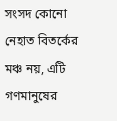সংসদ কোনো নেহাত বিতর্কের মঞ্চ নয়, এটি গণমানুষের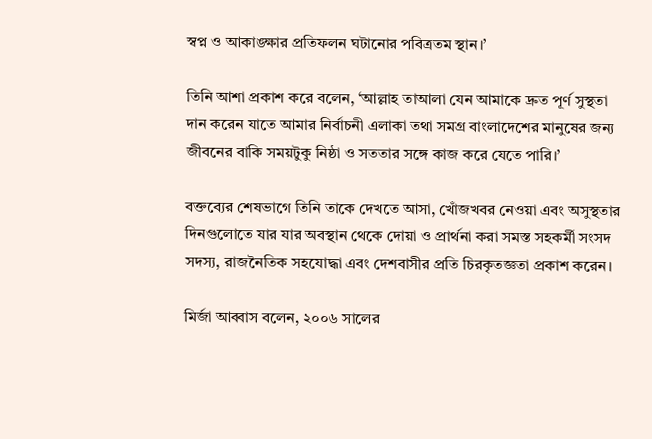স্বপ্ন ও আকাঙ্ক্ষার প্রতিফলন ঘটানোর পবিত্রতম স্থান।’

তিনি আশা প্রকাশ করে বলেন, ‘আল্লাহ তাআলা যেন আমাকে দ্রুত পূর্ণ সুস্থতা দান করেন যাতে আমার নির্বাচনী এলাকা তথা সমগ্র বাংলাদেশের মানুষের জন্য জীবনের বাকি সময়টুকু নিষ্ঠা ও সততার সঙ্গে কাজ করে যেতে পারি।’

বক্তব্যের শেষভাগে তিনি তাকে দেখতে আসা, খোঁজখবর নেওয়া এবং অসুস্থতার দিনগুলোতে যার যার অবস্থান থেকে দোয়া ও প্রার্থনা করা সমস্ত সহকর্মী সংসদ সদস্য, রাজনৈতিক সহযোদ্ধা এবং দেশবাসীর প্রতি চিরকৃতজ্ঞতা প্রকাশ করেন।

মির্জা আব্বাস বলেন, ২০০৬ সালের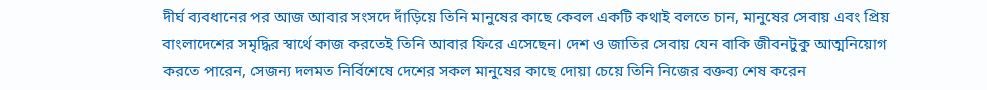দীর্ঘ ব্যবধানের পর আজ আবার সংসদে দাঁড়িয়ে তিনি মানুষের কাছে কেবল একটি কথাই বলতে চান, মানুষের সেবায় এবং প্রিয় বাংলাদেশের সমৃদ্ধির স্বার্থে কাজ করতেই তিনি আবার ফিরে এসেছেন। দেশ ও জাতির সেবায় যেন বাকি জীবনটুকু আত্মনিয়োগ করতে পারেন, সেজন্য দলমত নির্বিশেষে দেশের সকল মানুষের কাছে দোয়া চেয়ে তিনি নিজের বক্তব্য শেষ করেন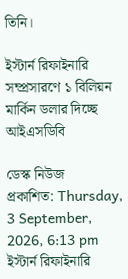তিনি।

ইস্টার্ন রিফাইনারি সম্প্রসারণে ১ বিলিয়ন মার্কিন ডলার দিচ্ছে আইএসডিবি

ডেস্ক নিউজ
প্রকাশিত: Thursday, 3 September, 2026, 6:13 pm
ইস্টার্ন রিফাইনারি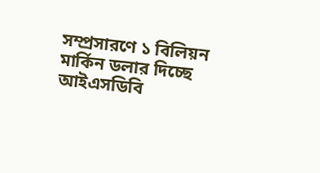সম্প্রসারণে ১ বিলিয়ন মার্কিন ডলার দিচ্ছে আইএসডিবি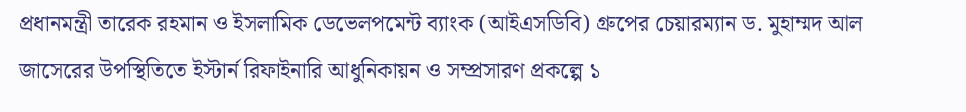প্রধানমন্ত্রী তারেক রহমান ও ইসলামিক ডেভেলপমেন্ট ব্যাংক (আইএসডিবি) গ্রুপের চেয়ারম্যান ড. মুহাম্মদ আল জাসেরের উপস্থিতিতে ইস্টার্ন রিফাইনারি আধুনিকায়ন ও সম্প্রসারণ প্রকল্পে ১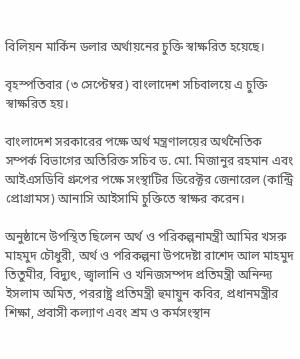বিলিয়ন মার্কিন ডলার অর্থায়নের চুক্তি স্বাক্ষরিত হয়েছে।

বৃহস্পতিবার (৩ সেপ্টেম্বর) বাংলাদেশ সচিবালয়ে এ চুক্তি স্বাক্ষরিত হয়।

বাংলাদেশ সরকারের পক্ষে অর্থ মন্ত্রণালয়ের অর্থনৈতিক সম্পর্ক বিভাগের অতিরিক্ত সচিব ড. মো. মিজানুর রহমান এবং আইএসডিবি গ্রুপের পক্ষে সংস্থাটির ডিরেক্টর জেনারেল (কান্ট্রি প্রোগ্রামস) আনাসি আইসামি চুক্তিতে স্বাক্ষর করেন।

অনুষ্ঠানে উপস্থিত ছিলেন অর্থ ও পরিকল্পনামন্ত্রী আমির খসরু মাহমুদ চৌধুরী, অর্থ ও পরিকল্পনা উপদেষ্টা রাশেদ আল মাহমুদ তিতুমীর, বিদ্যুৎ, জ্বালানি ও খনিজসম্পদ প্রতিমন্ত্রী অনিন্দ্য ইসলাম অমিত, পররাষ্ট্র প্রতিমন্ত্রী হুমায়ুন কবির, প্রধানমন্ত্রীর শিক্ষা, প্রবাসী কল্যাণ এবং শ্রম ও কর্মসংস্থান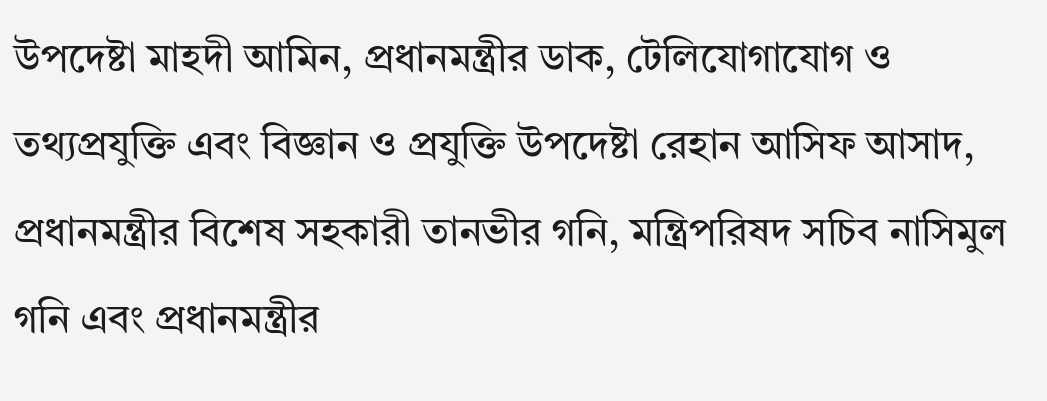উপদেষ্টা মাহদী আমিন, প্রধানমন্ত্রীর ডাক, টেলিযোগাযোগ ও তথ্যপ্রযুক্তি এবং বিজ্ঞান ও প্রযুক্তি উপদেষ্টা রেহান আসিফ আসাদ, প্রধানমন্ত্রীর বিশেষ সহকারী তানভীর গনি, মন্ত্রিপরিষদ সচিব নাসিমুল গনি এবং প্রধানমন্ত্রীর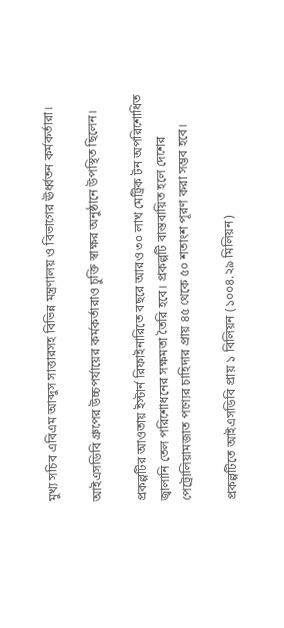মুখ্য সচিব এবিএম আব্দুস সাত্তারসহ বিভিন্ন মন্ত্রণালয় ও বিভাগের ঊর্ধ্বতন কর্মকর্তারা।

আইএসডিবি গ্রুপের উচ্চপর্যায়ের কর্মকর্তারাও চুক্তি স্বাক্ষর অনুষ্ঠানে উপস্থিত ছিলেন।

প্রকল্পটির আওতায় ইস্টার্ন রিফাইনারিতে বছরে আরও ৩০ লাখ মেট্রিক টন অপরিশোধিত জ্বালানি তেল পরিশোধনের সক্ষমতা তৈরি হবে। প্রকল্পটি বাস্তবায়িত হলে দেশের পেট্রোলিয়ামজাত পণ্যের চাহিদার প্রায় ৪৫ থেকে ৫০ শতাংশ পূরণ করা সম্ভব হবে।

প্রকল্পটিতে আইএসডিবি প্রায় ১ বিলিয়ন (১০০৪.২৯ মিলিয়ন)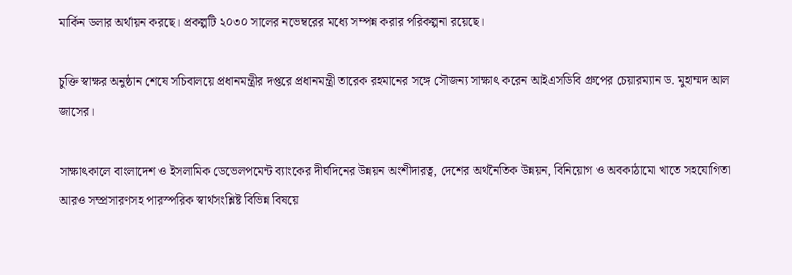মার্কিন ডলার অর্থায়ন করছে। প্রকল্পটি ২০৩০ সালের নভেম্বরের মধ্যে সম্পন্ন করার পরিকল্পনা রয়েছে।

চুক্তি স্বাক্ষর অনুষ্ঠান শেষে সচিবালয়ে প্রধানমন্ত্রীর দপ্তরে প্রধানমন্ত্রী তারেক রহমানের সঙ্গে সৌজন্য সাক্ষাৎ করেন আইএসডিবি গ্রুপের চেয়ারম্যান ড. মুহাম্মদ আল জাসের।

সাক্ষাৎকালে বাংলাদেশ ও ইসলামিক ডেভেলপমেন্ট ব্যাংকের দীর্ঘদিনের উন্নয়ন অংশীদারত্ব, দেশের অর্থনৈতিক উন্নয়ন, বিনিয়োগ ও অবকাঠামো খাতে সহযোগিতা আরও সম্প্রসারণসহ পারস্পরিক স্বার্থসংশ্লিষ্ট বিভিন্ন বিষয়ে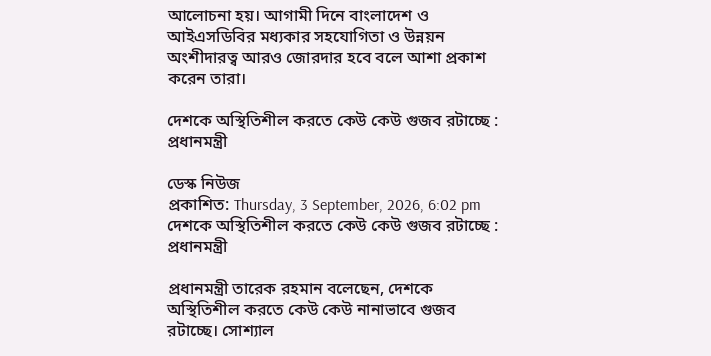আলোচনা হয়। আগামী দিনে বাংলাদেশ ও আইএসডিবির মধ্যকার সহযোগিতা ও উন্নয়ন অংশীদারত্ব আরও জোরদার হবে বলে আশা প্রকাশ করেন তারা।

দেশকে অস্থিতিশীল করতে কেউ কেউ গুজব রটাচ্ছে : প্রধানমন্ত্রী

ডেস্ক নিউজ
প্রকাশিত: Thursday, 3 September, 2026, 6:02 pm
দেশকে অস্থিতিশীল করতে কেউ কেউ গুজব রটাচ্ছে : প্রধানমন্ত্রী

প্রধানমন্ত্রী তারেক রহমান বলেছেন, দেশকে অস্থিতিশীল করতে কেউ কেউ নানাভাবে গুজব রটাচ্ছে। সোশ্যাল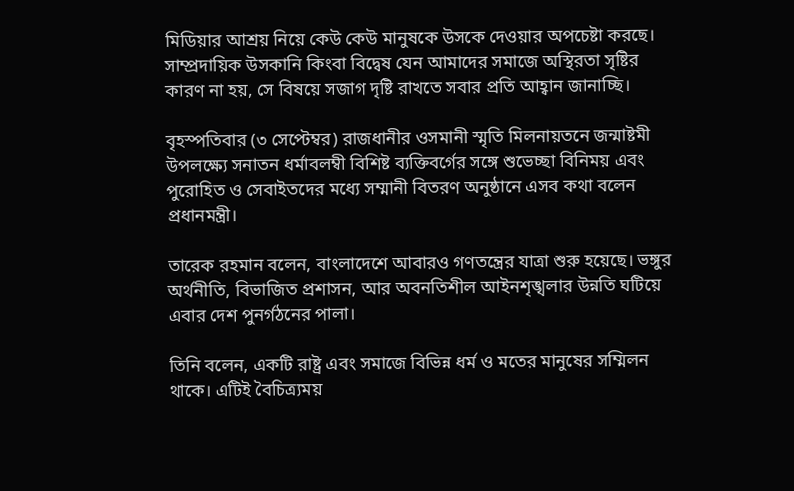মিডিয়ার আশ্রয় নিয়ে কেউ কেউ মানুষকে উসকে দেওয়ার অপচেষ্টা করছে। সাম্প্রদায়িক উসকানি কিংবা বিদ্বেষ যেন আমাদের সমাজে অস্থিরতা সৃষ্টির কারণ না হয়, সে বিষয়ে সজাগ দৃষ্টি রাখতে সবার প্রতি আহ্বান জানাচ্ছি।

বৃহস্পতিবার (৩ সেপ্টেম্বর) রাজধানীর ওসমানী স্মৃতি মিলনায়তনে জন্মাষ্টমী উপলক্ষ্যে সনাতন ধর্মাবলম্বী বিশিষ্ট ব্যক্তিবর্গের সঙ্গে শুভেচ্ছা বিনিময় এবং পুরোহিত ও সেবাইতদের মধ্যে সম্মানী বিতরণ অনুষ্ঠানে এসব কথা বলেন প্রধানমন্ত্রী।

তারেক রহমান বলেন, বাংলাদেশে আবারও গণতন্ত্রের যাত্রা শুরু হয়েছে। ভঙ্গুর অর্থনীতি, বিভাজিত প্রশাসন, আর অবনতিশীল আইনশৃঙ্খলার উন্নতি ঘটিয়ে এবার দেশ পুনর্গঠনের পালা।

তিনি বলেন, একটি রাষ্ট্র এবং সমাজে বিভিন্ন ধর্ম ও মতের মানুষের সম্মিলন থাকে। এটিই বৈচিত্র্যময়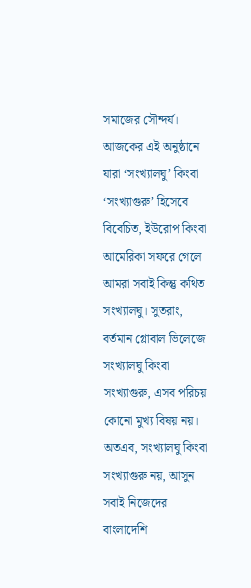সমাজের সৌন্দর্য। আজকের এই অনুষ্ঠানে যারা ‘সংখ্যালঘু’ কিংবা ‘সংখ্যাগুরু’ হিসেবে বিবেচিত, ইউরোপ কিংবা আমেরিকা সফরে গেলে আমরা সবাই কিন্তু কথিত সংখ্যালঘু। সুতরাং, বর্তমান গ্লোবাল ভিলেজে সংখ্যালঘু কিংবা সংখ্যাগুরু, এসব পরিচয় কোনো মুখ্য বিষয় নয়। অতএব, সংখ্যালঘু কিংবা সংখ্যাগুরু নয়, আসুন সবাই নিজেদের বাংলাদেশি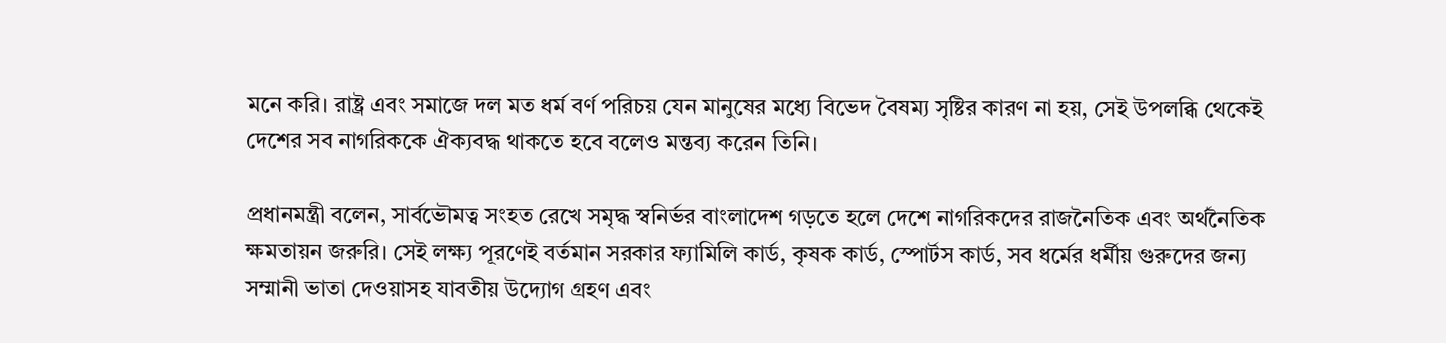মনে করি। রাষ্ট্র এবং সমাজে দল মত ধর্ম বর্ণ পরিচয় যেন মানুষের মধ্যে বিভেদ বৈষম্য সৃষ্টির কারণ না হয়, সেই উপলব্ধি থেকেই দেশের সব নাগরিককে ঐক্যবদ্ধ থাকতে হবে বলেও মন্তব্য করেন তিনি।

প্রধানমন্ত্রী বলেন, সার্বভৌমত্ব সংহত রেখে সমৃদ্ধ স্বনির্ভর বাংলাদেশ গড়তে হলে দেশে নাগরিকদের রাজনৈতিক এবং অর্থনৈতিক ক্ষমতায়ন জরুরি। সেই লক্ষ্য পূরণেই বর্তমান সরকার ফ্যামিলি কার্ড, কৃষক কার্ড, স্পোর্টস কার্ড, সব ধর্মের ধর্মীয় গুরুদের জন্য সম্মানী ভাতা দেওয়াসহ যাবতীয় উদ্যোগ গ্রহণ এবং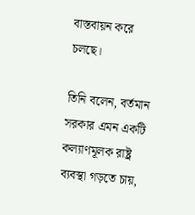বাস্তবায়ন করে চলছে।

তিনি বলেন, বর্তমান সরকার এমন একটি কল্যাণমূলক রাষ্ট্র ব্যবস্থা গড়তে চায়,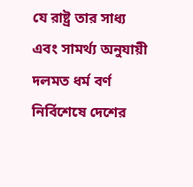যে রাষ্ট্র তার সাধ্য এবং সামর্থ্য অনুযায়ী দলমত ধর্ম বর্ণ নির্বিশেষে দেশের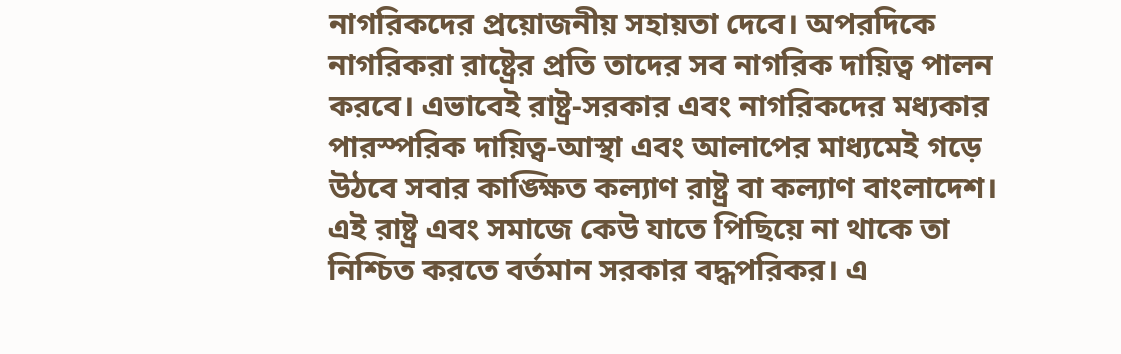নাগরিকদের প্রয়োজনীয় সহায়তা দেবে। অপরদিকে নাগরিকরা রাষ্ট্রের প্রতি তাদের সব নাগরিক দায়িত্ব পালন করবে। এভাবেই রাষ্ট্র-সরকার এবং নাগরিকদের মধ্যকার পারস্পরিক দায়িত্ব-আস্থা এবং আলাপের মাধ্যমেই গড়ে উঠবে সবার কাঙ্ক্ষিত কল্যাণ রাষ্ট্র বা কল্যাণ বাংলাদেশ। এই রাষ্ট্র এবং সমাজে কেউ যাতে পিছিয়ে না থাকে তা নিশ্চিত করতে বর্তমান সরকার বদ্ধপরিকর। এ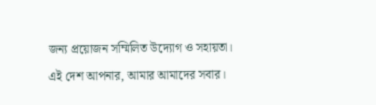জন্য প্রয়োজন সম্মিলিত উদ্যোগ ও সহায়তা। এই দেশ আপনার, আমার আমাদের সবার।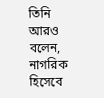তিনি আরও বলেন, নাগরিক হিসেবে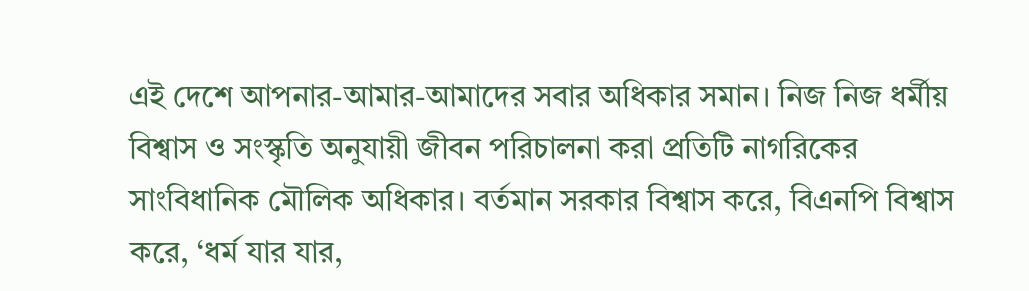এই দেশে আপনার-আমার-আমাদের সবার অধিকার সমান। নিজ নিজ ধর্মীয় বিশ্বাস ও সংস্কৃতি অনুযায়ী জীবন পরিচালনা করা প্রতিটি নাগরিকের সাংবিধানিক মৌলিক অধিকার। বর্তমান সরকার বিশ্বাস করে, বিএনপি বিশ্বাস করে, ‘ধর্ম যার যার,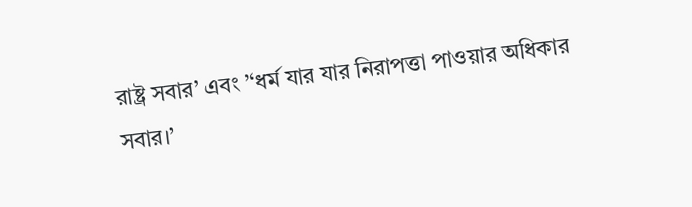রাষ্ট্র সবার’ এবং ’‘ধর্ম যার যার নিরাপত্তা পাওয়ার অধিকার সবার।’